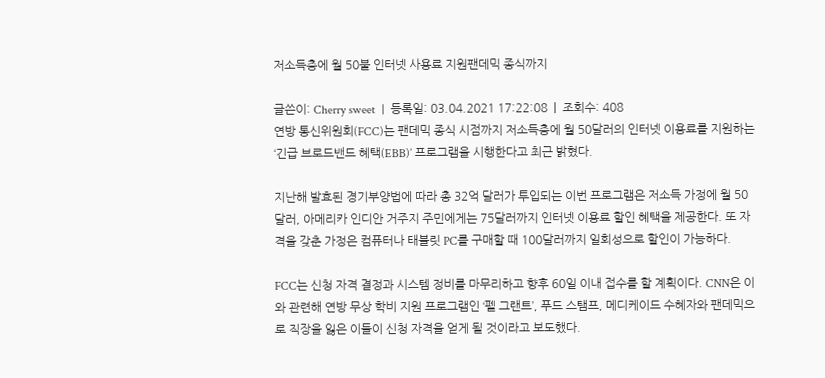저소득층에 월 50불 인터넷 사용료 지원팬데믹 종식까지

글쓴이: Cherry sweet  |  등록일: 03.04.2021 17:22:08  |  조회수: 408
연방 통신위원회(FCC)는 팬데믹 종식 시점까지 저소득층에 월 50달러의 인터넷 이용료를 지원하는 ‘긴급 브로드밴드 혜택(EBB)’ 프로그램을 시행한다고 최근 밝혔다.

지난해 발효된 경기부양법에 따라 총 32억 달러가 투입되는 이번 프로그램은 저소득 가정에 월 50달러, 아메리카 인디안 거주지 주민에게는 75달러까지 인터넷 이용료 할인 혜택을 제공한다. 또 자격을 갖춘 가정은 컴퓨터나 태블릿 PC를 구매할 때 100달러까지 일회성으로 할인이 가능하다.

FCC는 신청 자격 결정과 시스템 정비를 마무리하고 향후 60일 이내 접수를 할 계획이다. CNN은 이와 관련해 연방 무상 학비 지원 프로그램인 ‘펠 그랜트’, 푸드 스탬프, 메디케이드 수혜자와 팬데믹으로 직장을 잃은 이들이 신청 자격을 얻게 될 것이라고 보도했다.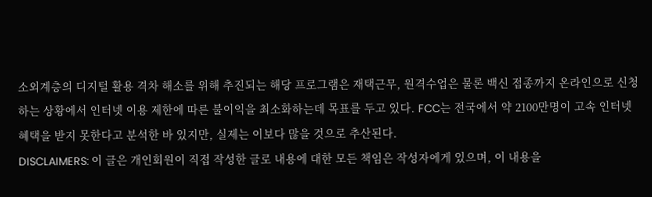소외계층의 디지털 활용 격차 해소를 위해 추진되는 해당 프로그램은 재택근무, 원격수업은 물론 백신 접종까지 온라인으로 신청하는 상황에서 인터넷 이용 제한에 따른 불이익을 최소화하는데 목표를 두고 있다. FCC는 전국에서 약 2100만명이 고속 인터넷 혜택을 받지 못한다고 분석한 바 있지만, 실제는 이보다 많을 것으로 추산된다.
DISCLAIMERS: 이 글은 개인회원이 직접 작성한 글로 내용에 대한 모든 책임은 작성자에게 있으며, 이 내용을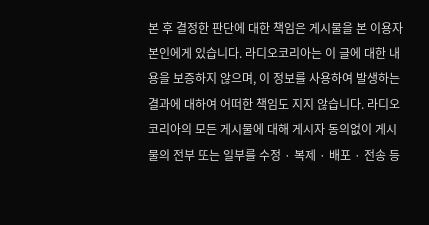본 후 결정한 판단에 대한 책임은 게시물을 본 이용자 본인에게 있습니다. 라디오코리아는 이 글에 대한 내용을 보증하지 않으며, 이 정보를 사용하여 발생하는 결과에 대하여 어떠한 책임도 지지 않습니다. 라디오코리아의 모든 게시물에 대해 게시자 동의없이 게시물의 전부 또는 일부를 수정 · 복제 · 배포 · 전송 등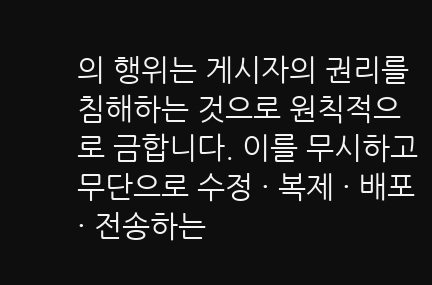의 행위는 게시자의 권리를 침해하는 것으로 원칙적으로 금합니다. 이를 무시하고 무단으로 수정 · 복제 · 배포 · 전송하는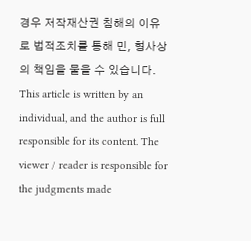경우 저작재산권 침해의 이유로 법적조치를 통해 민, 형사상의 책임을 물을 수 있습니다. This article is written by an individual, and the author is full responsible for its content. The viewer / reader is responsible for the judgments made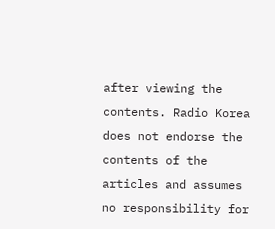after viewing the contents. Radio Korea does not endorse the contents of the articles and assumes no responsibility for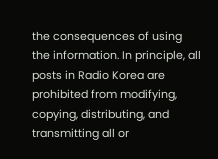the consequences of using the information. In principle, all posts in Radio Korea are prohibited from modifying, copying, distributing, and transmitting all or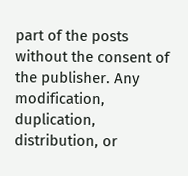part of the posts without the consent of the publisher. Any modification, duplication, distribution, or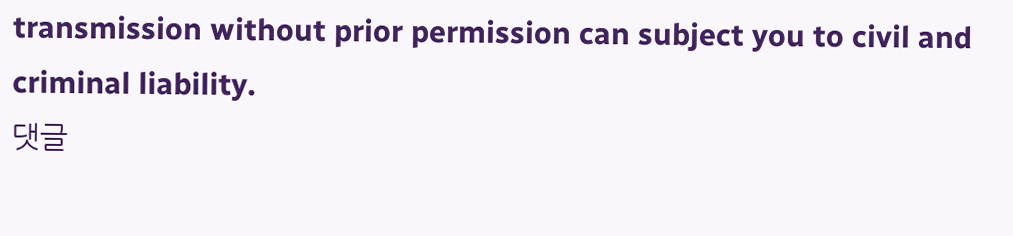transmission without prior permission can subject you to civil and criminal liability.
댓글